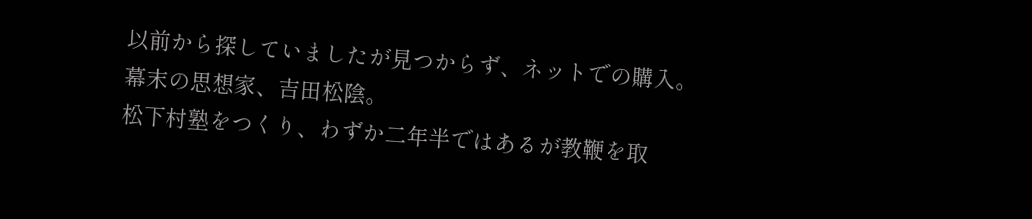以前から探していましたが見つからず、ネットでの購入。
幕末の思想家、吉田松陰。
松下村塾をつくり、わずか二年半ではあるが教鞭を取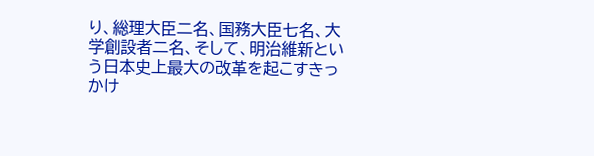り、総理大臣二名、国務大臣七名、大学創設者二名、そして、明治維新という日本史上最大の改革を起こすきっかけ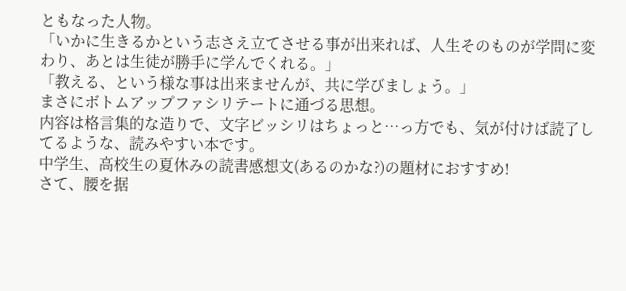ともなった人物。
「いかに生きるかという志さえ立てさせる事が出来れば、人生そのものが学問に変わり、あとは生徒が勝手に学んでくれる。」
「教える、という様な事は出来ませんが、共に学びましょう。」
まさにボトムアップファシリテートに通づる思想。
内容は格言集的な造りで、文字ビッシリはちょっと…っ方でも、気が付けば読了してるような、読みやすい本です。
中学生、高校生の夏休みの読書感想文(あるのかな?)の題材におすすめ!
さて、腰を据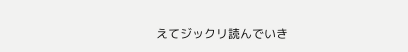えてジックリ読んでいき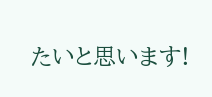たいと思います!